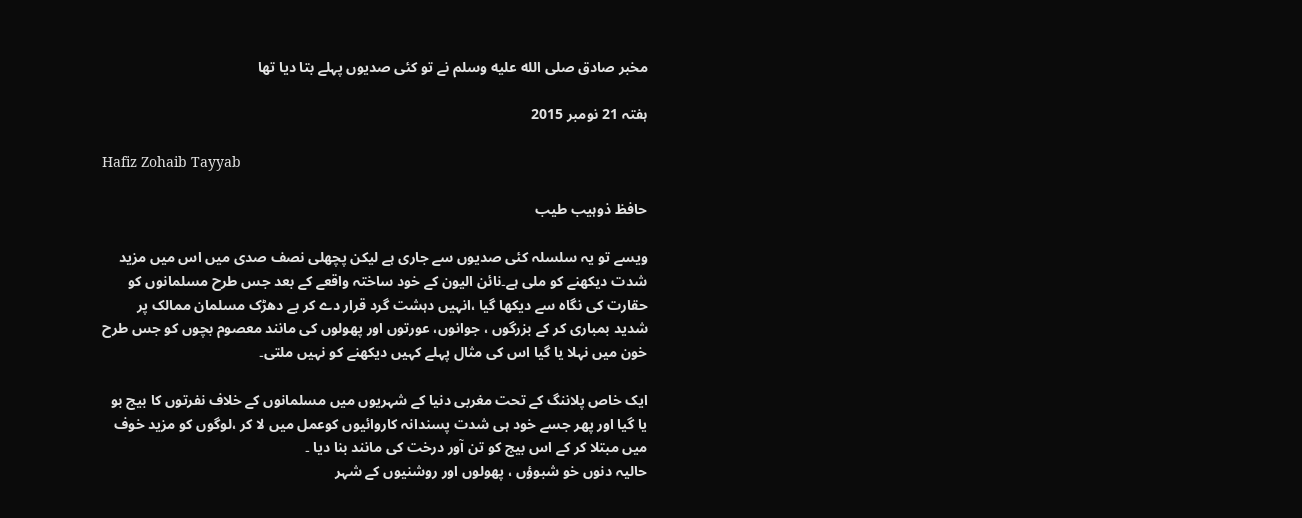مخبر صادق صلى الله عليه وسلم نے تو کئی صدیوں پہلے بتا دیا تھا

ہفتہ 21 نومبر 2015

Hafiz Zohaib Tayyab

حافظ ذوہیب طیب

ویسے تو یہ سلسلہ کئی صدیوں سے جاری ہے لیکن پچھلی نصف صدی میں اس میں مزید شدت دیکھنے کو ملی ہے۔نائن الیون کے خود ساختہ واقعے کے بعد جس طرح مسلمانوں کو حقارت کی نگاہ سے دیکھا گیا ،انہیں دہشت گرد قرار دے کر بے دھڑک مسلمان ممالک پر شدید بمباری کر کے بزرگوں ، جوانوں، عورتوں اور پھولوں کی مانند معصوم بچوں کو جس طرح خون میں نہلا یا گیا اس کی مثال پہلے کہیں دیکھنے کو نہیں ملتی۔

ایک خاص پلاننگ کے تحت مغربی دنیا کے شہریوں میں مسلمانوں کے خلاف نفرتوں کا بیج بو یا گیا اور پھر جسے خود ہی شدت پسندانہ کاروائیوں کوعمل میں لا کر ،لوگوں کو مزید خوف میں مبتلا کر کے اس بیج کو تن آور درخت کی مانند بنا دیا ۔
حالیہ دنوں خو شبوؤں ، پھولوں اور روشنیوں کے شہر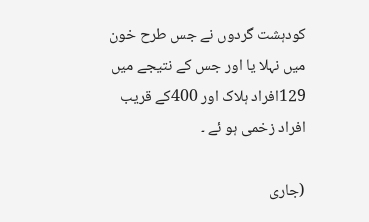کودہشت گردوں نے جس طرح خون میں نہلا یا اور جس کے نتیجے میں 129افراد ہلاک اور 400کے قریب افراد زخمی ہو ئے ۔

(جاری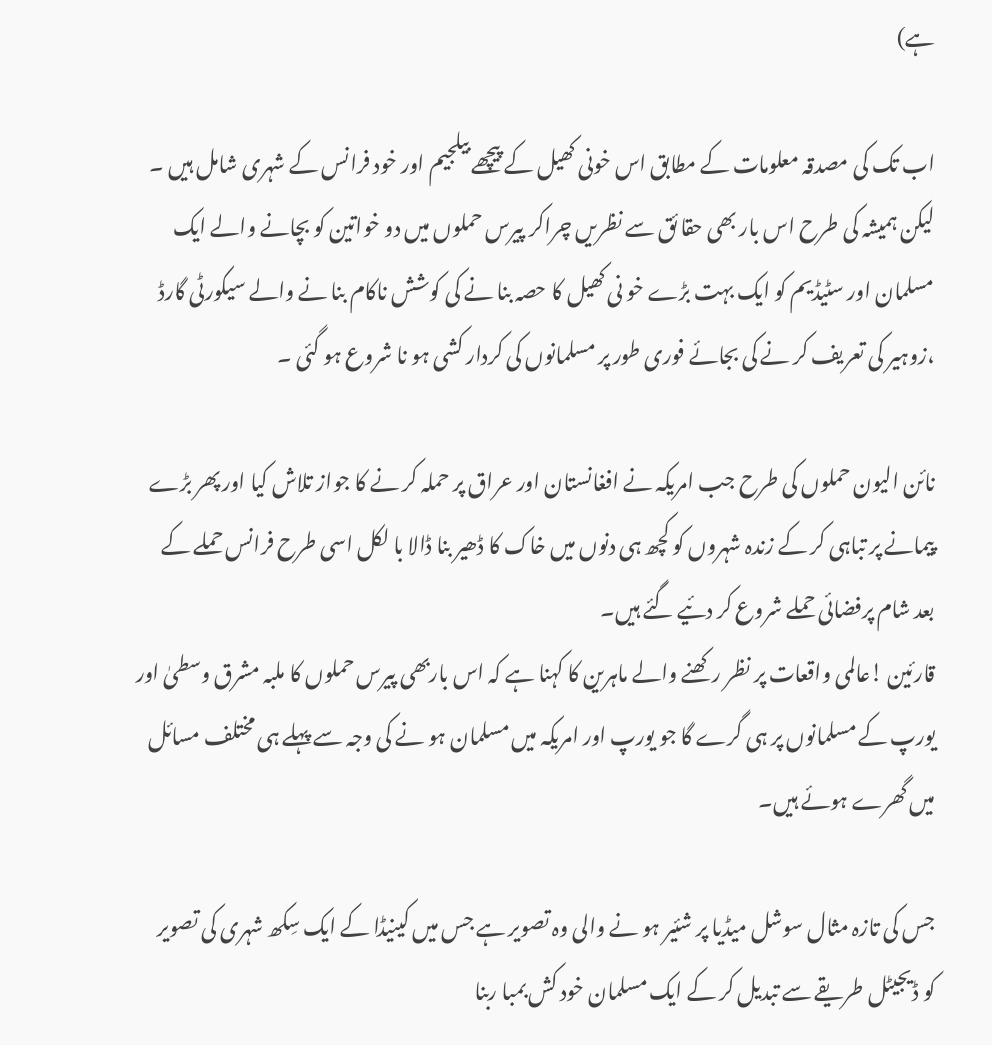ہے)

اب تک کی مصدقہ معلومات کے مطابق اس خونی کھیل کے پیچھے بیلجیم اور خود فرانس کے شہری شامل ہیں ۔ لیکن ہمیشہ کی طرح اس بار بھی حقا ئق سے نظریں چراکر پیرس حملوں میں دو خواتین کو بچانے والے ایک مسلمان اور سٹیڈیم کو ایک بہت بڑے خو نی کھیل کا حصہ بنا نے کی کوشش ناکام بنا نے والے سیکورٹی گارڈ ،زوہیر کی تعریف کر نے کی بجائے فوری طور پر مسلمانوں کی کردار کشی ہو نا شروع ہو گئی ۔

نائن الیون حملوں کی طرح جب امریکہ نے افغانستان اور عراق پر حملہ کر نے کا جواز تلاش کیا اور پھر بڑے پیمانے پر تباہی کر کے زندہ شہروں کو کچھ ہی دنوں میں خاک کا ڈھیر بنا ڈالا با لکل اسی طرح فرانس حملے کے بعد شام پرفضائی حملے شروع کر دئیے گئے ہیں۔
قارئین !عالمی واقعات پر نظر رکھنے والے ماہرین کا کہنا ہے کہ اس باربھی پیرس حملوں کا ملبہ مشرق وسطیٰ اور یورپ کے مسلمانوں پر ہی گرے گا جو یورپ اور امریکہ میں مسلمان ہو نے کی وجہ سے پہلے ہی مختلف مسائل میں گھرے ہوئے ہیں۔

جس کی تازہ مثال سوشل میڈیا پر شئیر ہو نے والی وہ تصویر ہے جس میں کینیڈا کے ایک سِکھ شہری کی تصویر کو ڈیجیٹل طریقے سے تبدیل کر کے ایک مسلمان خود کش بمبا ربنا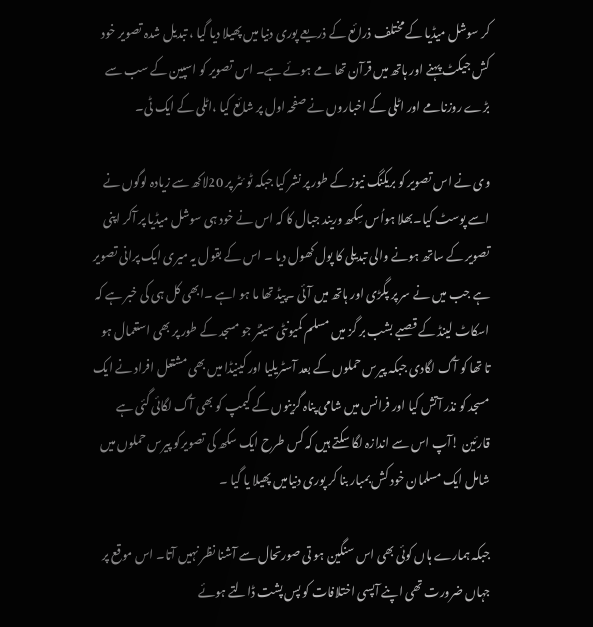کر سوشل میڈیا کے مختلف ذرائع کے ذریعے پوری دنیا میں پھیلا دیا گیا ، تبدیل شدہ تصویر خود کش جیکٹ پہنے اور ہاتھ میں قرآن تھا مے ہوئے ہے۔ اس تصویر کو اسپین کے سب سے بڑے روزنامے اور اٹلی کے اخباروں نے صفحہ اول پر شائع کیا ،اٹلی کے ایک ٹی۔

وی نے اس تصویر کو بریکنگ نیوز کے طور پر نشر کیا جبکہ ٹو ئٹر پر 20لاکھ سے زیادہ لوگوں نے اسے پوسٹ کیا۔بھلا ہواُس سِکھ وریند جبال کا کہ اس نے خود ہی سوشل میڈیا پر آکر اپنی تصویر کے ساتھ ہونے والی تبدیلی کا پول کھول دیا ۔ اس کے بقول یہ میری ایک پرانی تصویر ہے جب میں نے سر پر پگڑی اور ہاتھ میں آئی ۔پیڈ تھا ما ہو اہے ۔ابھی کل ہی کی خبر ہے کہ اسکاٹ لینڈ کے قصبے بشب بر گز میں مسلم کمیونٹی سینٹر جو مسجد کے طور پر بھی استعمال ہو تا تھا کو آگ لگادی جبکہ پیرس حملوں کے بعد آسٹریلیا اور کینیڈا میں بھی مشتعل افراد نے ایک مسجد کو نذر آتش کیا اور فرانس میں شامی پناہ گزینوں کے کیمپ کو بھی آگ لگائی گئی ہے
قارئین !آپ اس سے اندازہ لگا سکتے ہیں کہ کس طرح ایک سکھ کی تصویرکو پیرس حملوں میں شامل ایک مسلمان خود کش بمبار بنا کر پوری دنیامیں پھیلا یا گیا ۔

جبکہ ہمارے ہاں کوئی بھی اس سنگین ہو تی صورتحال سے آشنا نظر نہیں آتا۔ اس موقع پر جہاں ضرورت تھی اپنے آپسی اختلافات کو پس پشت ڈالتے ہوئے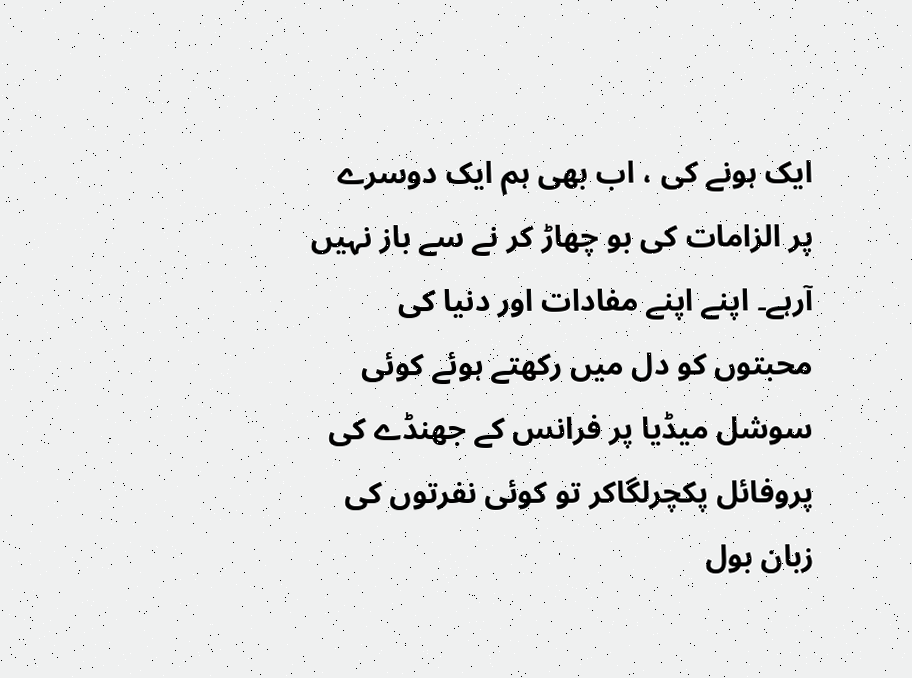ایک ہونے کی ، اب بھی ہم ایک دوسرے پر الزامات کی بو چھاڑ کر نے سے باز نہیں آرہے۔ اپنے اپنے مفادات اور دنیا کی محبتوں کو دل میں رکھتے ہوئے کوئی سوشل میڈیا پر فرانس کے جھنڈے کی پروفائل پکچرلگاکر تو کوئی نفرتوں کی زبان بول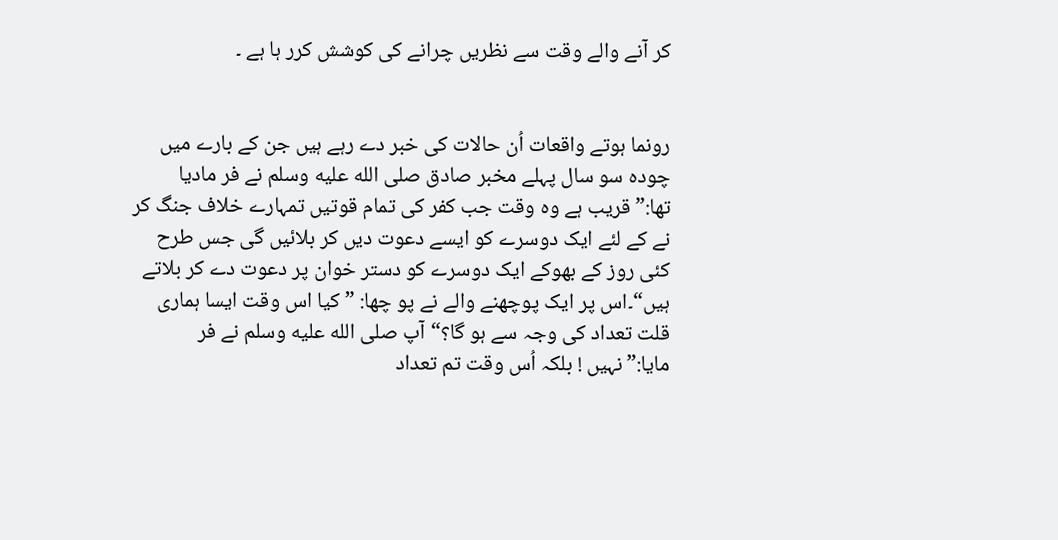کر آنے والے وقت سے نظریں چرانے کی کوشش کرر ہا ہے ۔


رونما ہوتے واقعات اُن حالات کی خبر دے رہے ہیں جن کے بارے میں چودہ سو سال پہلے مخبر صادق صلى الله عليه وسلم نے فر مادیا تھا:”قریب ہے وہ وقت جب کفر کی تمام قوتیں تمہارے خلاف جنگ کر نے کے لئے ایک دوسرے کو ایسے دعوت دیں کر بلائیں گی جس طرح کئی روز کے بھوکے ایک دوسرے کو دستر خوان پر دعوت دے کر بلاتے ہیں“۔اس پر ایک پوچھنے والے نے پو چھا: ”کیا اس وقت ایسا ہماری قلت تعداد کی وجہ سے ہو گا؟“آپ صلى الله عليه وسلم نے فر مایا:”نہیں ! بلکہ اُس وقت تم تعداد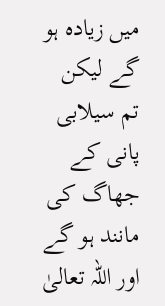میں زیادہ ہو گے لیکن تم سیلابی پانی کے جھاگ کی مانند ہو گے اور اللہ تعالیٰ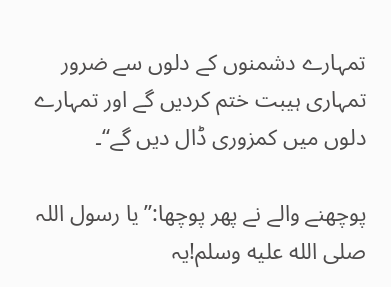تمہارے دشمنوں کے دلوں سے ضرور تمہاری ہیبت ختم کردیں گے اور تمہارے دلوں میں کمزوری ڈال دیں گے“۔

پوچھنے والے نے پھر پوچھا:”یا رسول اللہ صلى الله عليه وسلم!یہ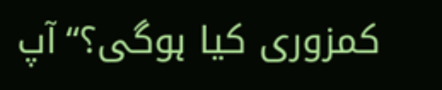کمزوری کیا ہوگی؟“آپ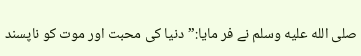صلى الله عليه وسلم نے فر مایا:”دنیا کی محبت اور موت کو ناپسند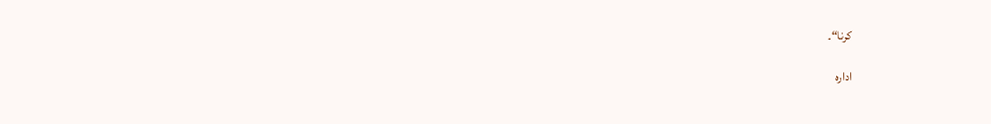کرنا“۔

ادارہ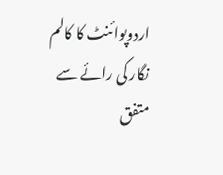اردوپوائنٹ کا کالم نگار کی رائے سے متفق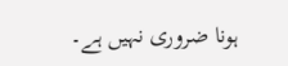ہونا ضروری نہیں ہے۔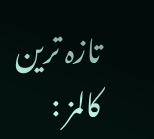تازہ ترین کالمز :